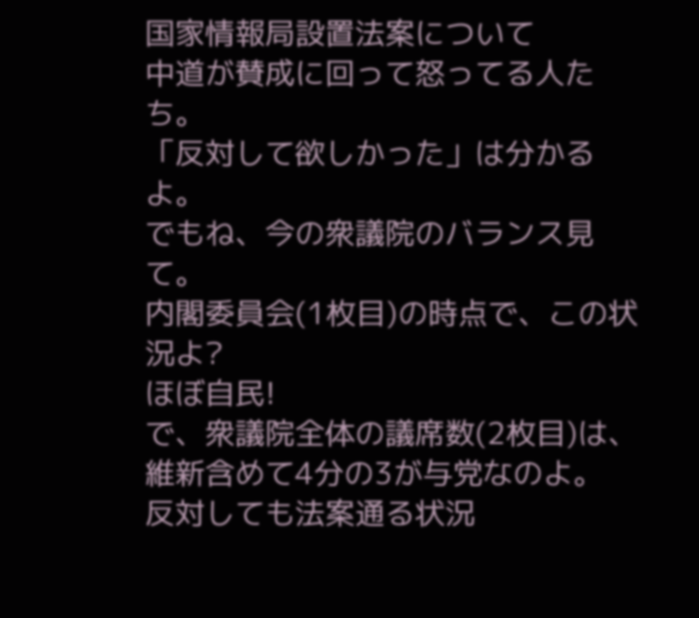国家情報局設置法案について
中道が賛成に回って怒ってる人たち。
「反対して欲しかった」は分かるよ。
でもね、今の衆議院のバランス見て。
内閣委員会(1枚目)の時点で、この状況よ?
ほぼ自民!
で、衆議院全体の議席数(2枚目)は、
維新含めて4分の3が与党なのよ。
反対しても法案通る状況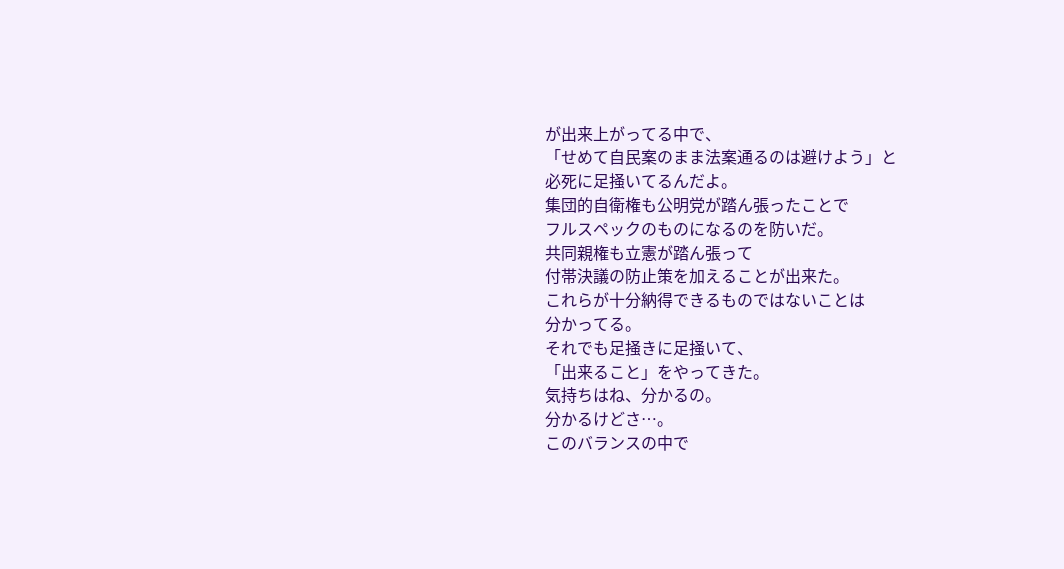が出来上がってる中で、
「せめて自民案のまま法案通るのは避けよう」と
必死に足掻いてるんだよ。
集団的自衛権も公明党が踏ん張ったことで
フルスペックのものになるのを防いだ。
共同親権も立憲が踏ん張って
付帯決議の防止策を加えることが出来た。
これらが十分納得できるものではないことは
分かってる。
それでも足掻きに足掻いて、
「出来ること」をやってきた。
気持ちはね、分かるの。
分かるけどさ…。
このバランスの中で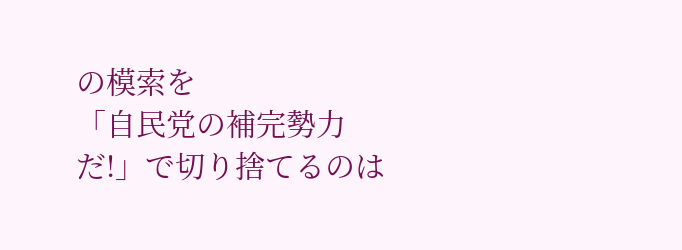の模索を
「自民党の補完勢力だ!」で切り捨てるのは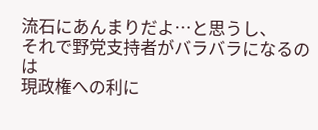流石にあんまりだよ…と思うし、
それで野党支持者がバラバラになるのは
現政権への利に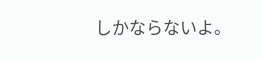しかならないよ。